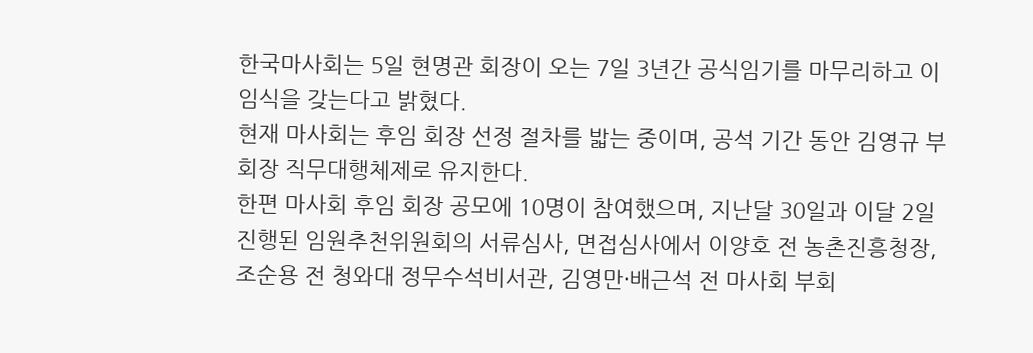한국마사회는 5일 현명관 회장이 오는 7일 3년간 공식임기를 마무리하고 이임식을 갖는다고 밝혔다.
현재 마사회는 후임 회장 선정 절차를 밟는 중이며, 공석 기간 동안 김영규 부회장 직무대행체제로 유지한다.
한편 마사회 후임 회장 공모에 10명이 참여했으며, 지난달 30일과 이달 2일 진행된 임원추천위원회의 서류심사, 면접심사에서 이양호 전 농촌진흥청장, 조순용 전 청와대 정무수석비서관, 김영만·배근석 전 마사회 부회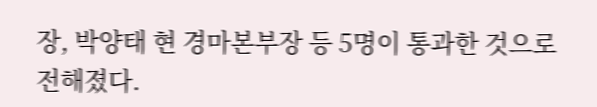장, 박양태 현 경마본부장 등 5명이 통과한 것으로 전해졌다.